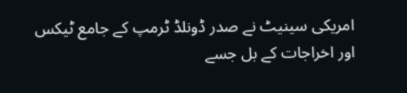امریکی سینیٹ نے صدر ڈونلڈ ٹرمپ کے جامع ٹیکس اور اخراجات کے بل جسے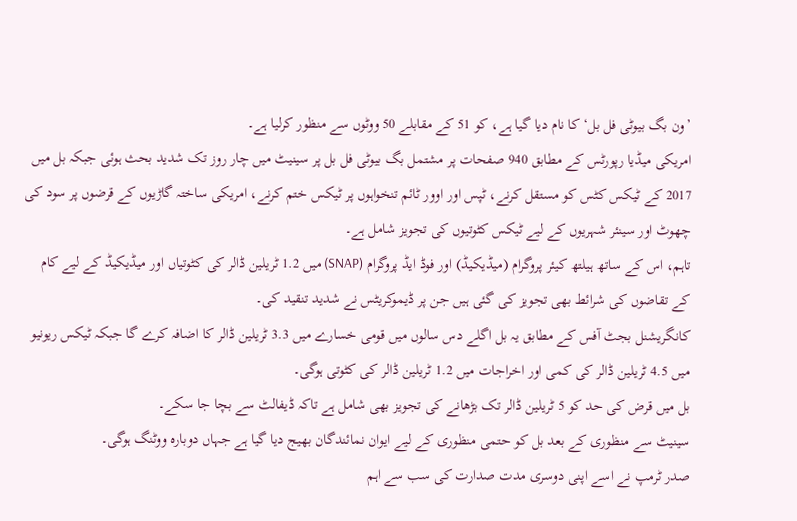’ون بگ بیوٹی فل بل‘ کا نام دیا گیا ہے، کو 51 کے مقابلے 50 ووٹوں سے منظور کرلیا ہے۔
امریکی میڈیا رپورٹس کے مطابق 940 صفحات پر مشتمل بگ بیوٹی فل بل پر سینیٹ میں چار روز تک شدید بحث ہوئی جبکہ بل میں 2017 کے ٹیکس کٹس کو مستقل کرنے، ٹپس اور اوور ٹائم تنخواہوں پر ٹیکس ختم کرنے، امریکی ساختہ گاڑیوں کے قرضوں پر سود کی چھوٹ اور سینئر شہریوں کے لیے ٹیکس کٹوتیوں کی تجویز شامل ہے۔
تاہم، اس کے ساتھ ہیلتھ کیئر پروگرام (میڈیکیڈ) اور فوڈ ایڈ پروگرام (SNAP) میں 1.2 ٹریلین ڈالر کی کٹوتیاں اور میڈیکیڈ کے لیے کام کے تقاضوں کی شرائط بھی تجویز کی گئی ہیں جن پر ڈیموکریٹس نے شدید تنقید کی۔
کانگریشنل بجٹ آفس کے مطابق یہ بل اگلے دس سالوں میں قومی خسارے میں 3.3 ٹریلین ڈالر کا اضافہ کرے گا جبکہ ٹیکس ریونیو میں 4.5 ٹریلین ڈالر کی کمی اور اخراجات میں 1.2 ٹریلین ڈالر کی کٹوتی ہوگی۔
بل میں قرض کی حد کو 5 ٹریلین ڈالر تک بڑھانے کی تجویز بھی شامل ہے تاکہ ڈیفالٹ سے بچا جا سکے۔
سینیٹ سے منظوری کے بعد بل کو حتمی منظوری کے لیے ایوان نمائندگان بھیج دیا گیا ہے جہاں دوبارہ ووٹنگ ہوگی۔
صدر ٹرمپ نے اسے اپنی دوسری مدت صدارت کی سب سے اہم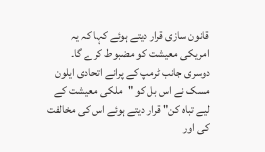قانون سازی قرار دیتے ہوئے کہا کہ یہ امریکی معیشت کو مضبوط کرے گا۔
دوسری جانب ٹرمپ کے پرانے اتحادی ایلون مسک نے اس بل کو "ملکی معیشت کے لیے تباہ کن" قرار دیتے ہوئے اس کی مخالفت کی اور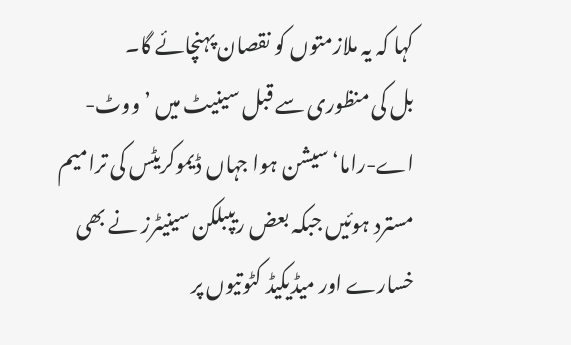کہا کہ یہ ملازمتوں کو نقصان پہنچائے گا۔
بل کی منظوری سے قبل سینیٹ میں ’ووٹ-اے-راما‘ سیشن ہوا جہاں ڈیموکریٹس کی ترامیم مسترد ہوئیں جبکہ بعض ریپبلکن سینیٹرز نے بھی خسارے اور میڈیکیڈ کٹوتیوں پر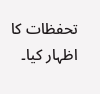تحفظات کا اظہار کیا۔